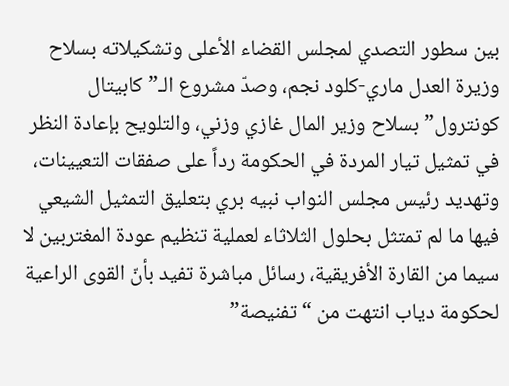بين سطور التصدي لمجلس القضاء الأعلى وتشكيلاته بسلاح وزيرة العدل ماري-كلود نجم، وصدّ مشروع الـ”كابيتال كونترول” بسلاح وزير المال غازي وزني، والتلويح بإعادة النظر في تمثيل تيار المردة في الحكومة رداً على صفقات التعيينات، وتهديد رئيس مجلس النواب نبيه بري بتعليق التمثيل الشيعي فيها ما لم تمتثل بحلول الثلاثاء لعملية تنظيم عودة المغتربين لا سيما من القارة الأفريقية، رسائل مباشرة تفيد بأنّ القوى الراعية لحكومة دياب انتهت من “تفنيصة”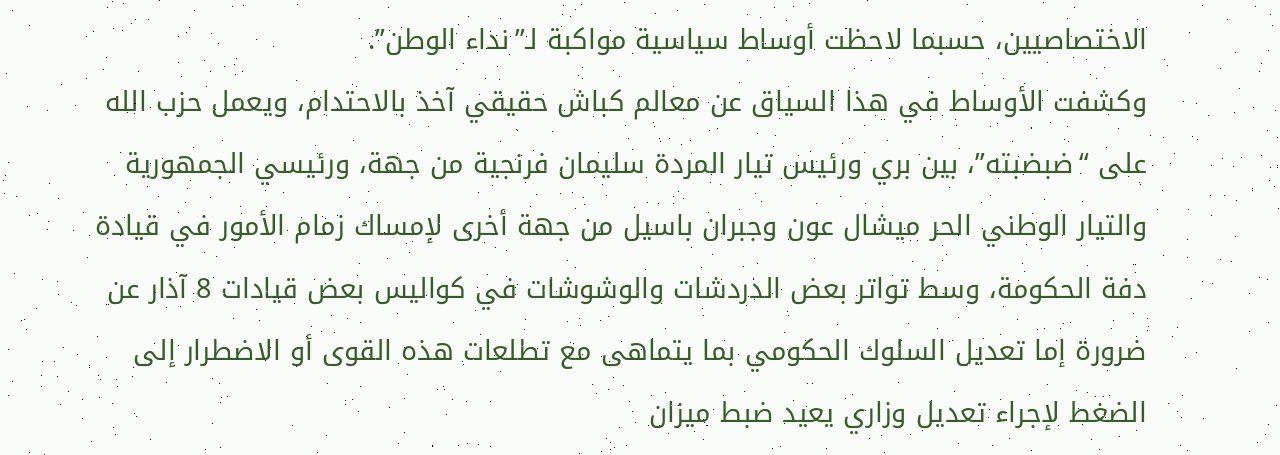الاختصاصيين، حسبما لاحظت أوساط سياسية مواكبة لـ”نداء الوطن”.
وكشفت الأوساط في هذا السياق عن معالم كباش حقيقي آخذ بالاحتدام، ويعمل حزب الله على “ضبضبته”، بين بري ورئيس تيار المردة سليمان فرنجية من جهة، ورئيسي الجمهورية والتيار الوطني الحر ميشال عون وجبران باسيل من جهة أخرى لإمساك زمام الأمور في قيادة دفة الحكومة، وسط تواتر بعض الدردشات والوشوشات في كواليس بعض قيادات 8 آذار عن ضرورة إما تعديل السلوك الحكومي بما يتماهى مع تطلعات هذه القوى أو الاضطرار إلى الضغط لإجراء تعديل وزاري يعيد ضبط ميزان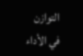التوازن في الأداء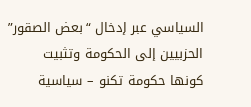السياسي عبر إدخال “بعض الصقور” الحزبيين إلى الحكومة وتثبيت كونها حكومة تكنو – سياسية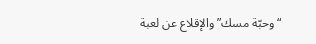“وحبّة مسك” والإقلاع عن لعبة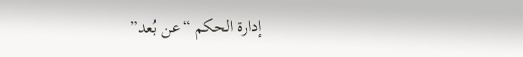إدارة الحكم “عن بُعد”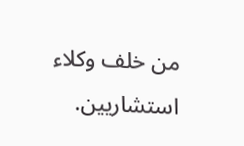من خلف وكلاء استشاريين.